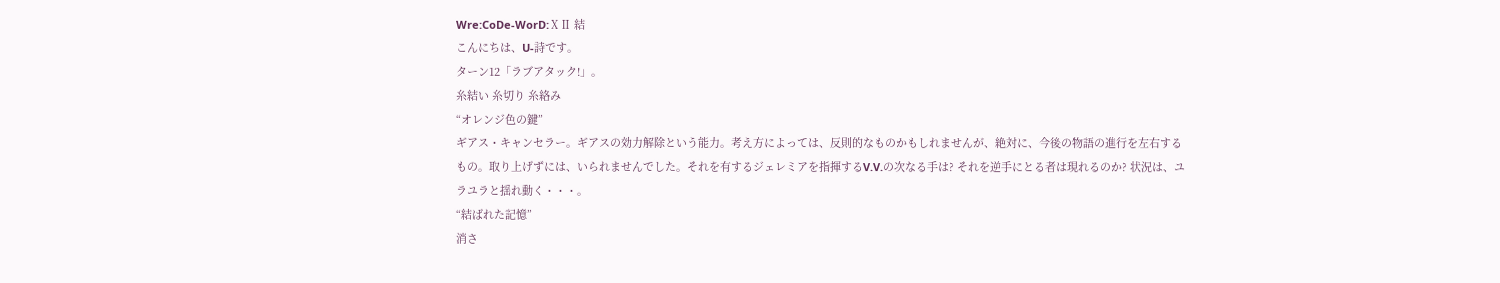Wre:CoDe-WorD:ⅩⅡ 結
こんにちは、U‐詩です。
ターン12「ラブアタック!」。
糸結い 糸切り 糸絡み
“オレンジ色の鍵”
ギアス・キャンセラー。ギアスの効力解除という能力。考え方によっては、反則的なものかもしれませんが、絶対に、今後の物語の進行を左右するもの。取り上げずには、いられませんでした。それを有するジェレミアを指揮するV.V.の次なる手は? それを逆手にとる者は現れるのか? 状況は、ユラユラと揺れ動く・・・。
“結ばれた記憶”
消さ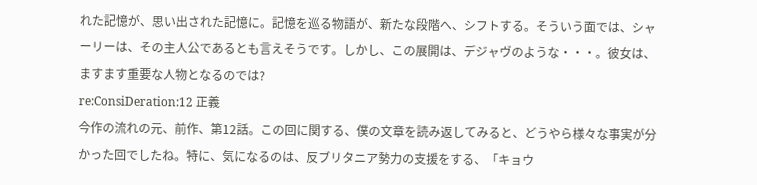れた記憶が、思い出された記憶に。記憶を巡る物語が、新たな段階へ、シフトする。そういう面では、シャーリーは、その主人公であるとも言えそうです。しかし、この展開は、デジャヴのような・・・。彼女は、ますます重要な人物となるのでは?
re:ConsiDeration:12 正義
今作の流れの元、前作、第12話。この回に関する、僕の文章を読み返してみると、どうやら様々な事実が分かった回でしたね。特に、気になるのは、反ブリタニア勢力の支援をする、「キョウ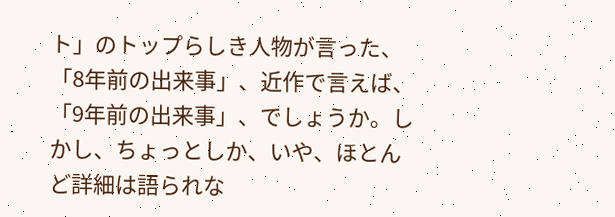ト」のトップらしき人物が言った、「8年前の出来事」、近作で言えば、「9年前の出来事」、でしょうか。しかし、ちょっとしか、いや、ほとんど詳細は語られな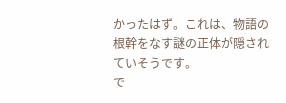かったはず。これは、物語の根幹をなす謎の正体が隠されていそうです。
で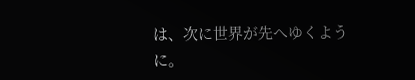は、次に世界が先へゆくように。